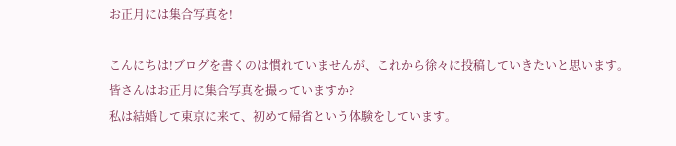お正月には集合写真を!

こんにちは!ブログを書くのは慣れていませんが、これから徐々に投稿していきたいと思います。
皆さんはお正月に集合写真を撮っていますか?
私は結婚して東京に来て、初めて帰省という体験をしています。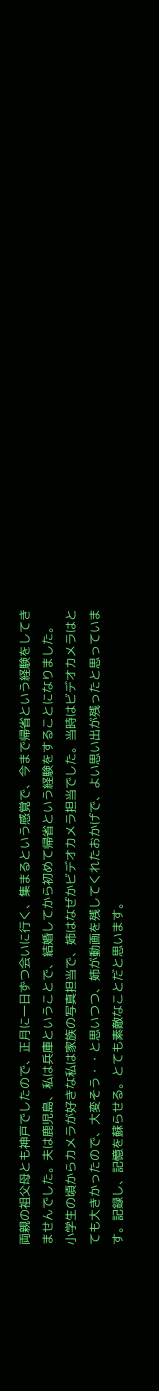両親の祖父母とも神戸でしたので、正月に一日ずつ会いに行く、集まるという感覚で、今まで帰省という経験をしてきませんでした。夫は鹿児島、私は兵庫ということで、結婚してから初めて帰省という経験をすることになりました。
小学生の頃からカメラが好きな私は家族の写真担当で、姉はなぜかビデオカメラ担当でした。当時はビデオカメラはとても大きかったので、大変そう・・と思いつつ、姉が動画を残してくれたおかげで、よい思い出が残ったと思っています。記録し、記憶を蘇らせる。とても素敵なことだと思います。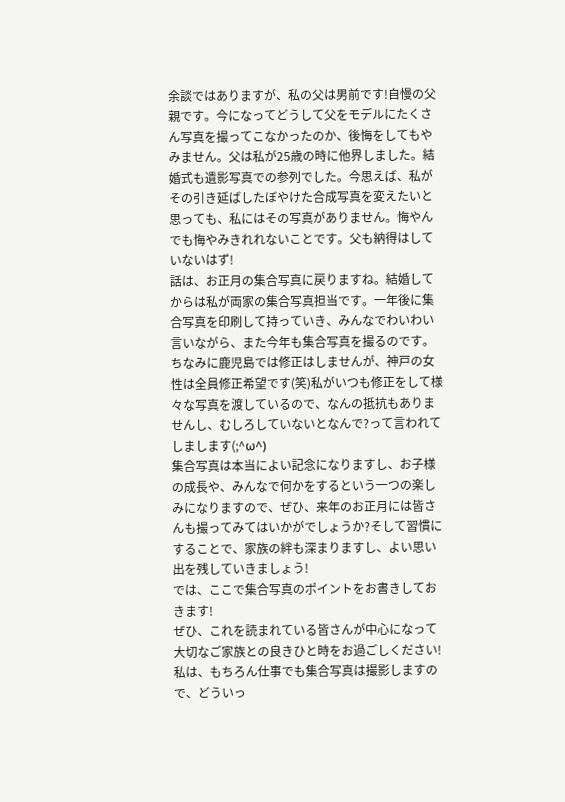余談ではありますが、私の父は男前です!自慢の父親です。今になってどうして父をモデルにたくさん写真を撮ってこなかったのか、後悔をしてもやみません。父は私が25歳の時に他界しました。結婚式も遺影写真での参列でした。今思えば、私がその引き延ばしたぼやけた合成写真を変えたいと思っても、私にはその写真がありません。悔やんでも悔やみきれれないことです。父も納得はしていないはず!
話は、お正月の集合写真に戻りますね。結婚してからは私が両家の集合写真担当です。一年後に集合写真を印刷して持っていき、みんなでわいわい言いながら、また今年も集合写真を撮るのです。ちなみに鹿児島では修正はしませんが、神戸の女性は全員修正希望です(笑)私がいつも修正をして様々な写真を渡しているので、なんの抵抗もありませんし、むしろしていないとなんで?って言われてしまします(;^ω^)
集合写真は本当によい記念になりますし、お子様の成長や、みんなで何かをするという一つの楽しみになりますので、ぜひ、来年のお正月には皆さんも撮ってみてはいかがでしょうか?そして習慣にすることで、家族の絆も深まりますし、よい思い出を残していきましょう!
では、ここで集合写真のポイントをお書きしておきます!
ぜひ、これを読まれている皆さんが中心になって大切なご家族との良きひと時をお過ごしください!
私は、もちろん仕事でも集合写真は撮影しますので、どういっ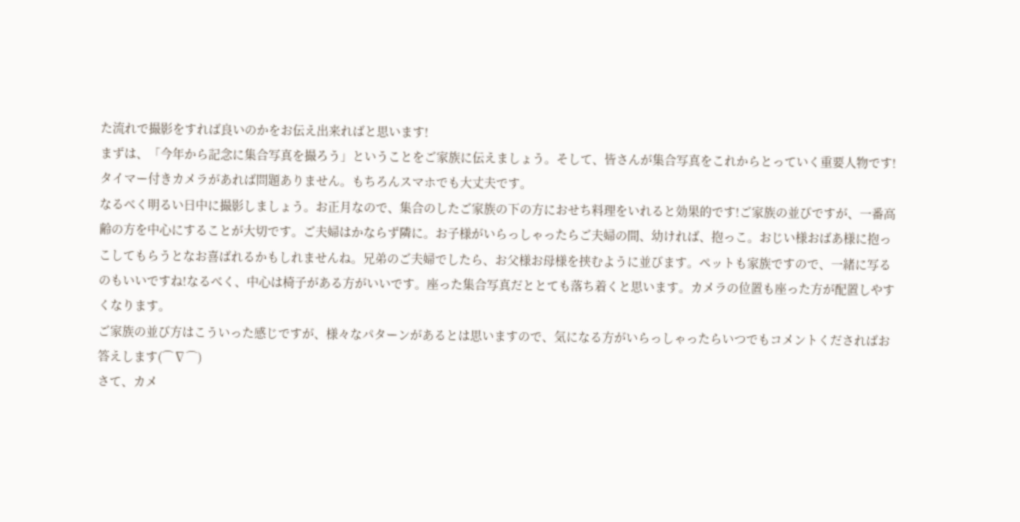た流れで撮影をすれば良いのかをお伝え出来ればと思います!
まずは、「今年から記念に集合写真を撮ろう」ということをご家族に伝えましょう。そして、皆さんが集合写真をこれからとっていく重要人物です!
タイマー付きカメラがあれば問題ありません。もちろんスマホでも大丈夫です。
なるべく明るい日中に撮影しましょう。お正月なので、集合のしたご家族の下の方におせち料理をいれると効果的です!ご家族の並びですが、一番高齢の方を中心にすることが大切です。ご夫婦はかならず隣に。お子様がいらっしゃったらご夫婦の間、幼ければ、抱っこ。おじい様おばあ様に抱っこしてもらうとなお喜ばれるかもしれませんね。兄弟のご夫婦でしたら、お父様お母様を挟むように並びます。ペットも家族ですので、一緒に写るのもいいですね!なるべく、中心は椅子がある方がいいです。座った集合写真だととても落ち着くと思います。カメラの位置も座った方が配置しやすくなります。
ご家族の並び方はこういった感じですが、様々なパターンがあるとは思いますので、気になる方がいらっしゃったらいつでもコメントくださればお答えします(⌒∇⌒)
さて、カメ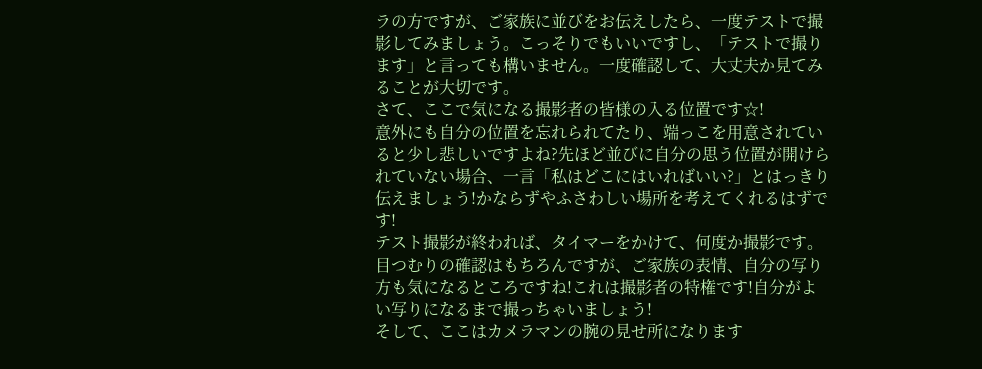ラの方ですが、ご家族に並びをお伝えしたら、一度テストで撮影してみましょう。こっそりでもいいですし、「テストで撮ります」と言っても構いません。一度確認して、大丈夫か見てみることが大切です。
さて、ここで気になる撮影者の皆様の入る位置です☆!
意外にも自分の位置を忘れられてたり、端っこを用意されていると少し悲しいですよね?先ほど並びに自分の思う位置が開けられていない場合、一言「私はどこにはいればいい?」とはっきり伝えましょう!かならずやふさわしい場所を考えてくれるはずです!
テスト撮影が終われば、タイマーをかけて、何度か撮影です。目つむりの確認はもちろんですが、ご家族の表情、自分の写り方も気になるところですね!これは撮影者の特権です!自分がよい写りになるまで撮っちゃいましょう!
そして、ここはカメラマンの腕の見せ所になります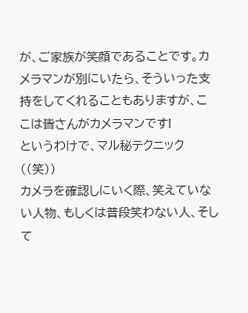が、ご家族が笑顔であることです。カメラマンが別にいたら、そういった支持をしてくれることもありますが、ここは皆さんがカメラマンです!
というわけで、マル秘テクニック((笑))
カメラを確認しにいく際、笑えていない人物、もしくは普段笑わない人、そして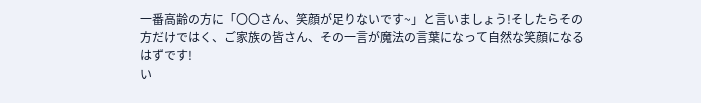一番高齢の方に「〇〇さん、笑顔が足りないです~」と言いましょう!そしたらその方だけではく、ご家族の皆さん、その一言が魔法の言葉になって自然な笑顔になるはずです!
い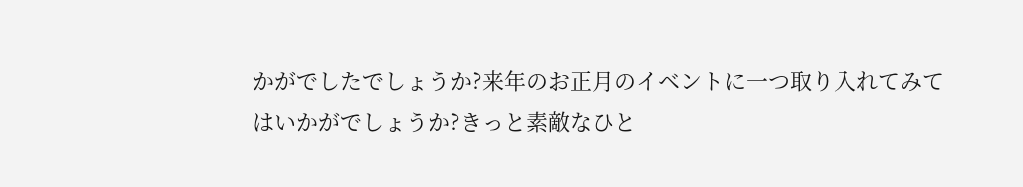かがでしたでしょうか?来年のお正月のイベントに一つ取り入れてみてはいかがでしょうか?きっと素敵なひと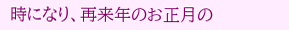時になり、再来年のお正月の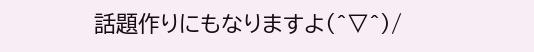話題作りにもなりますよ(^▽^)/